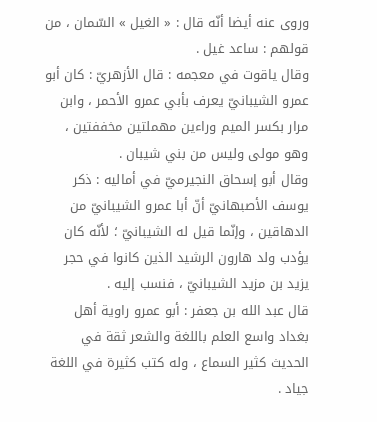وروى عنه أيضا أنّه قال : « الغيل » السّمان ، من قولهم : ساعد غيل .
وقال ياقوت في معجمه : قال الأزهريّ : كان أبو عمرو الشيبانيّ يعرف بأبي عمرو الأحمر ، وابن مرار بكسر الميم وراءين مهملتين مخففتين ، وهو مولى وليس من بني شيبان .
وقال أبو إسحاق النجيرميّ في أماليه : ذكر يوسف الأصبهانيّ أنّ أبا عمرو الشيبانيّ من الدهاقين ، وإنّما قيل له الشيبانيّ ؛ لأنّه كان يؤدب ولد هارون الرشيد الذين كانوا في حجر يزيد بن مزيد الشيبانيّ ، فنسب إليه .
قال عبد الله بن جعفر : أبو عمرو راوية أهل بغداد واسع العلم باللغة والشعر ثقة في الحديث كثير السماع ، وله كتب كثيرة في اللغة جياد .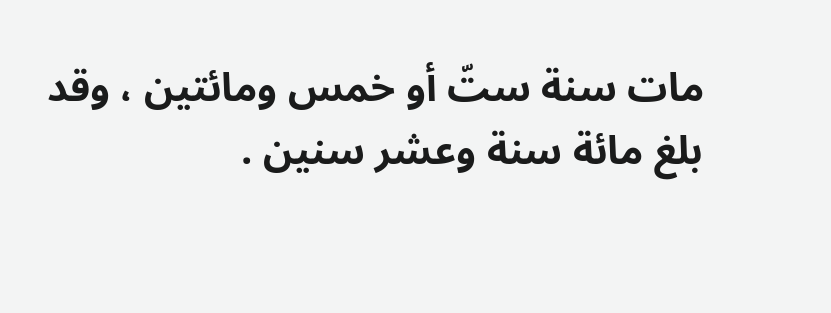مات سنة ستّ أو خمس ومائتين ، وقد بلغ مائة سنة وعشر سنين .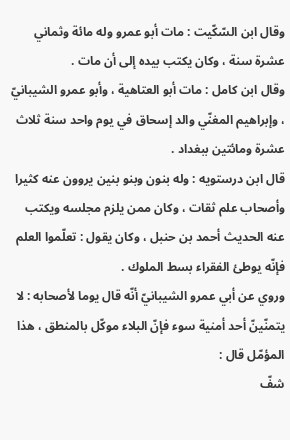وقال ابن السّكّيت : مات أبو عمرو وله مائة وثماني عشرة سنة ، وكان يكتب بيده إلى أن مات .
وقال ابن كامل : مات أبو العتاهية ، وأبو عمرو الشيبانيّ ، وإبراهيم المغنّي والد إسحاق في يوم واحد سنة ثلاث عشرة ومائتين ببغداد .
قال ابن درستويه : وله بنون وبنو بنين يروون عنه كثيرا وأصحاب علم ثقات ، وكان ممن يلزم مجلسه ويكتب عنه الحديث أحمد بن حنبل ، وكان يقول : تعلّموا العلم فإنّه يوطئ الفقراء بسط الملوك .
وروي عن أبي عمرو الشيبانيّ أنّه قال يوما لأصحابه : لا يتمنّينّ أحد أمنية سوء فإنّ البلاء موكّل بالمنطق ، هذا المؤمّل قال :
شفّ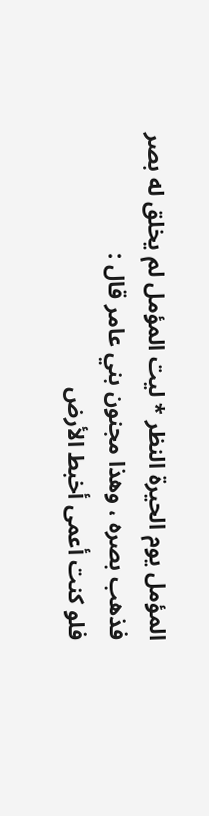المؤمل يوم الحيرة النظر * ليت المؤمل لم يخلق له بصر
فذهب بصره ، وهذا مجنون بني عامر قال :
فلو كنت أعمى أخبط الأرض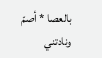بالعصا * أصمّ ونادتني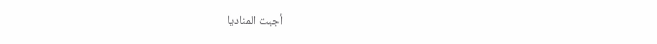أجبت المناديا